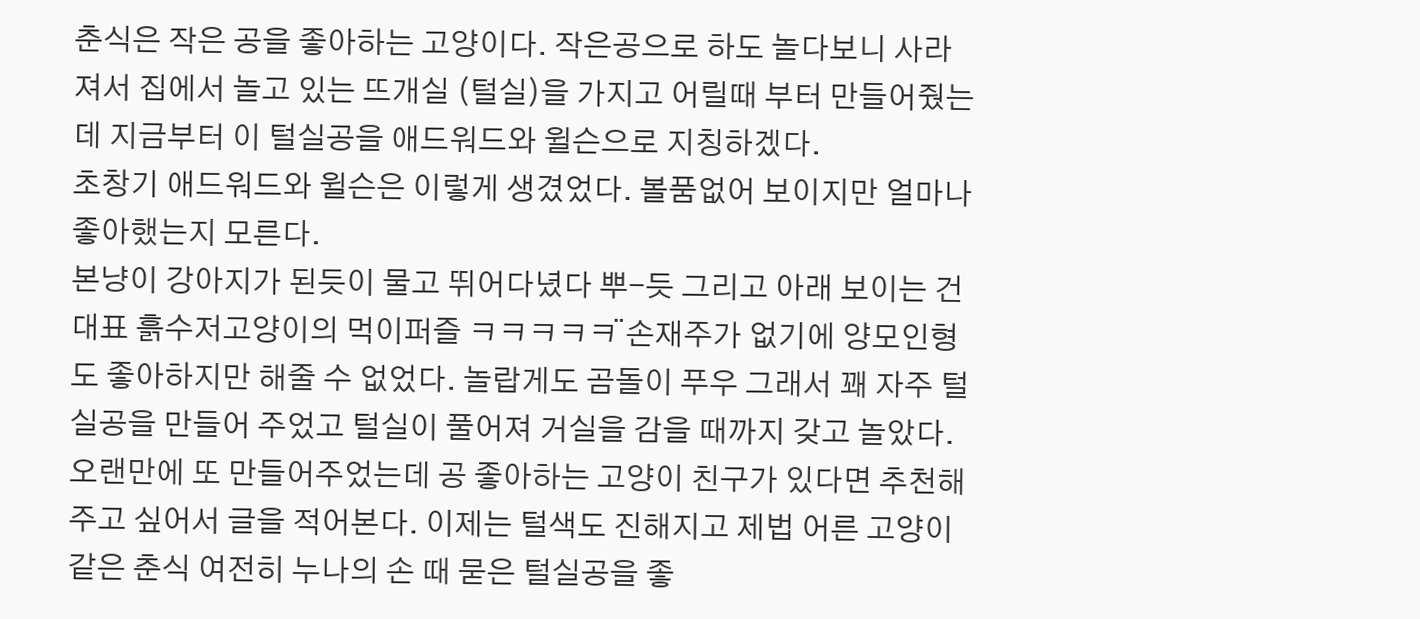춘식은 작은 공을 좋아하는 고양이다. 작은공으로 하도 놀다보니 사라져서 집에서 놀고 있는 뜨개실 (털실)을 가지고 어릴때 부터 만들어줬는데 지금부터 이 털실공을 애드워드와 윌슨으로 지칭하겠다.
초창기 애드워드와 윌슨은 이렇게 생겼었다. 볼품없어 보이지만 얼마나 좋아했는지 모른다.
본냥이 강아지가 된듯이 물고 뛰어다녔다 뿌-듯 그리고 아래 보이는 건 대표 흙수저고양이의 먹이퍼즐 ㅋㅋㅋㅋㅋ̈ 손재주가 없기에 양모인형도 좋아하지만 해줄 수 없었다. 놀랍게도 곰돌이 푸우 그래서 꽤 자주 털실공을 만들어 주었고 털실이 풀어져 거실을 감을 때까지 갖고 놀았다.
오랜만에 또 만들어주었는데 공 좋아하는 고양이 친구가 있다면 추천해주고 싶어서 글을 적어본다. 이제는 털색도 진해지고 제법 어른 고양이 같은 춘식 여전히 누나의 손 때 묻은 털실공을 좋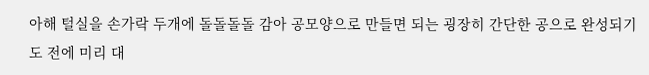아해 털실을 손가락 두개에 돌돌돌돌 감아 공모양으로 만들면 되는 굉장히 간단한 공으로 완성되기도 전에 미리 대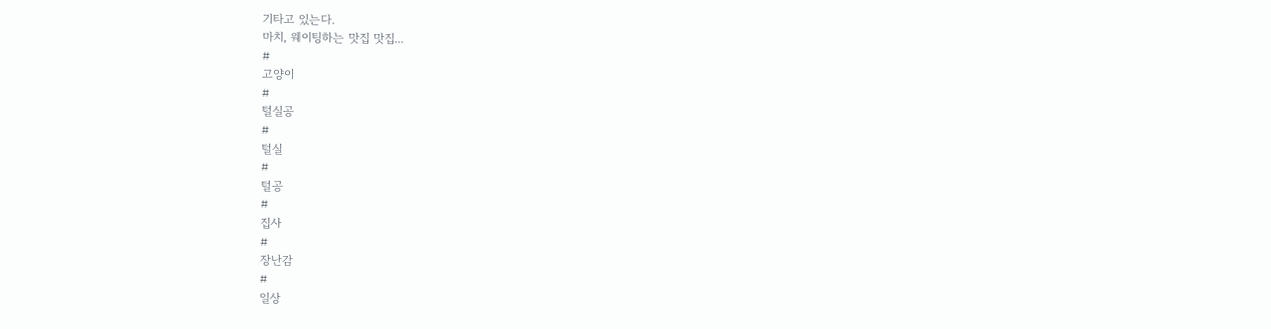기타고 있는다.
마치, 웨이팅하는 맛집 맛집...
#
고양이
#
털실공
#
털실
#
털공
#
집사
#
장난감
#
일상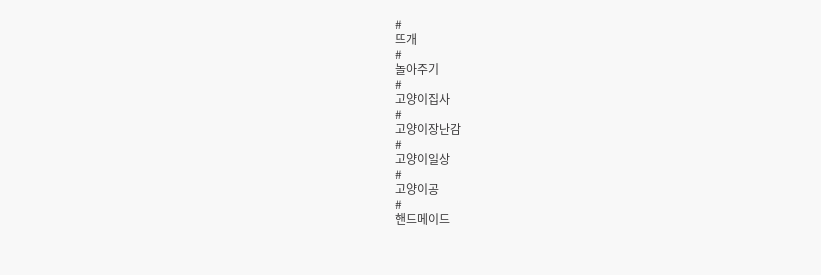#
뜨개
#
놀아주기
#
고양이집사
#
고양이장난감
#
고양이일상
#
고양이공
#
핸드메이드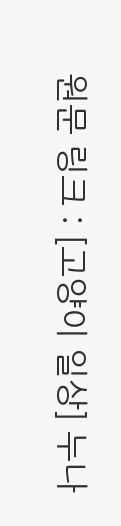원문 링크 : [고양이 일상] 누나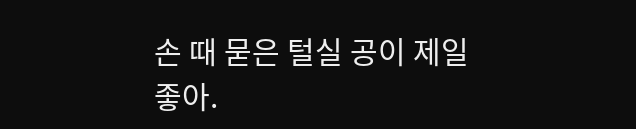손 때 묻은 털실 공이 제일 좋아.